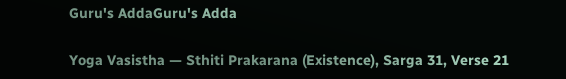Guru's AddaGuru's Adda

Yoga Vasistha — Sthiti Prakarana (Existence), Sarga 31, Verse 21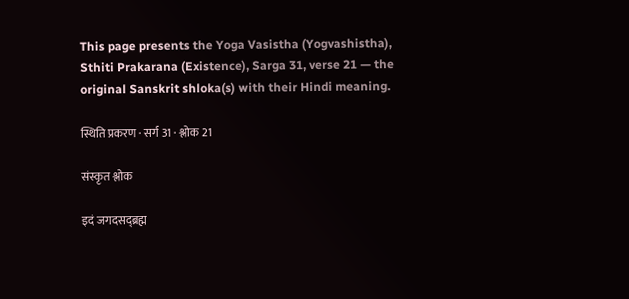This page presents the Yoga Vasistha (Yogvashistha), Sthiti Prakarana (Existence), Sarga 31, verse 21 — the original Sanskrit shloka(s) with their Hindi meaning.

स्थिति प्रकरण · सर्ग 31 · श्लोक 21

संस्कृत श्लोक

इदं जगदसद्ब्रह्म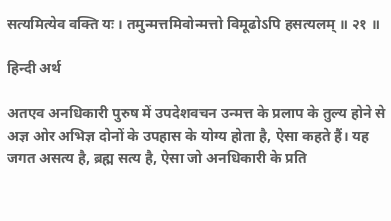सत्यमित्येव वक्ति यः । तमुन्मत्तमिवोन्मत्तो विमूढोऽपि हसत्यलम् ॥ २१ ॥

हिन्दी अर्थ

अतएव अनधिकारी पुरुष में उपदेशवचन उन्मत्त के प्रलाप के तुल्य होने से अज्ञ ओर अभिज्ञ दोनों के उपहास के योग्य होता है, ऐसा कहते हैं। यह जगत असत्य है, ब्रह्म सत्य है, ऐसा जो अनधिकारी के प्रति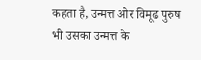कहता है, उन्मत्त ओर विमूढ पुरुष भी उसका उन्मत्त के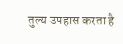तुल्य उपहास करता है